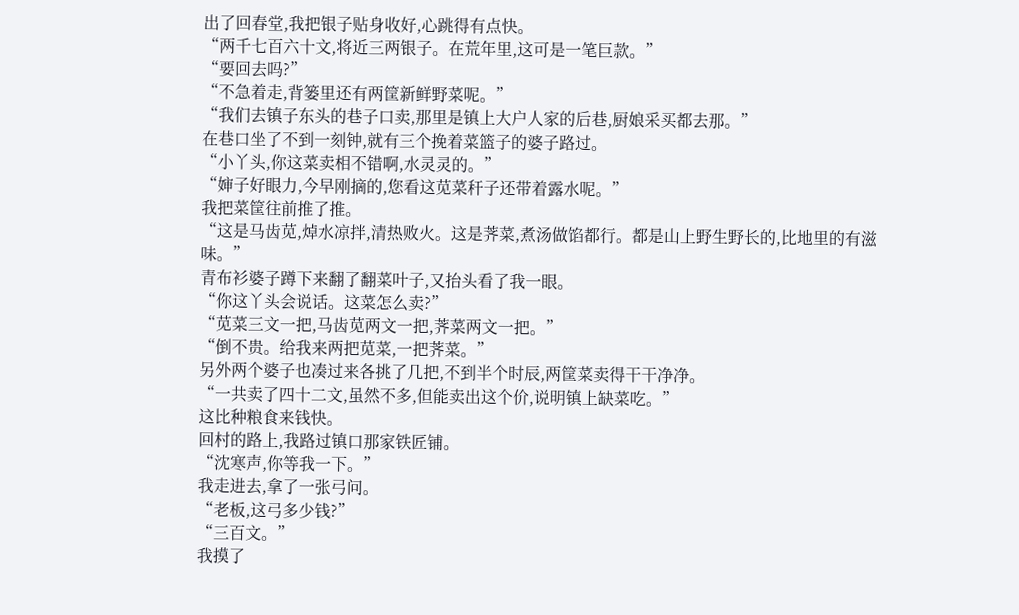出了回春堂,我把银子贴身收好,心跳得有点快。
“两千七百六十文,将近三两银子。在荒年里,这可是一笔巨款。”
“要回去吗?”
“不急着走,背篓里还有两筐新鲜野菜呢。”
“我们去镇子东头的巷子口卖,那里是镇上大户人家的后巷,厨娘采买都去那。”
在巷口坐了不到一刻钟,就有三个挽着菜篮子的婆子路过。
“小丫头,你这菜卖相不错啊,水灵灵的。”
“婶子好眼力,今早刚摘的,您看这苋菜秆子还带着露水呢。”
我把菜筐往前推了推。
“这是马齿苋,焯水凉拌,清热败火。这是荠菜,煮汤做馅都行。都是山上野生野长的,比地里的有滋味。”
青布衫婆子蹲下来翻了翻菜叶子,又抬头看了我一眼。
“你这丫头会说话。这菜怎么卖?”
“苋菜三文一把,马齿苋两文一把,荠菜两文一把。”
“倒不贵。给我来两把苋菜,一把荠菜。”
另外两个婆子也凑过来各挑了几把,不到半个时辰,两筐菜卖得干干净净。
“一共卖了四十二文,虽然不多,但能卖出这个价,说明镇上缺菜吃。”
这比种粮食来钱快。
回村的路上,我路过镇口那家铁匠铺。
“沈寒声,你等我一下。”
我走进去,拿了一张弓问。
“老板,这弓多少钱?”
“三百文。”
我摸了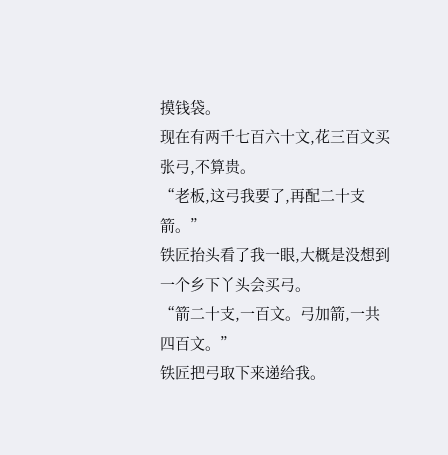摸钱袋。
现在有两千七百六十文,花三百文买张弓,不算贵。
“老板,这弓我要了,再配二十支箭。”
铁匠抬头看了我一眼,大概是没想到一个乡下丫头会买弓。
“箭二十支,一百文。弓加箭,一共四百文。”
铁匠把弓取下来递给我。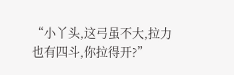“小丫头,这弓虽不大,拉力也有四斗,你拉得开?”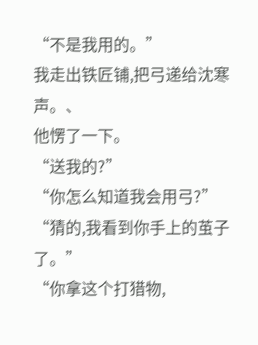“不是我用的。”
我走出铁匠铺,把弓递给沈寒声。、
他愣了一下。
“送我的?”
“你怎么知道我会用弓?”
“猜的,我看到你手上的茧子了。”
“你拿这个打猎物,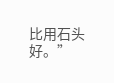比用石头好。”